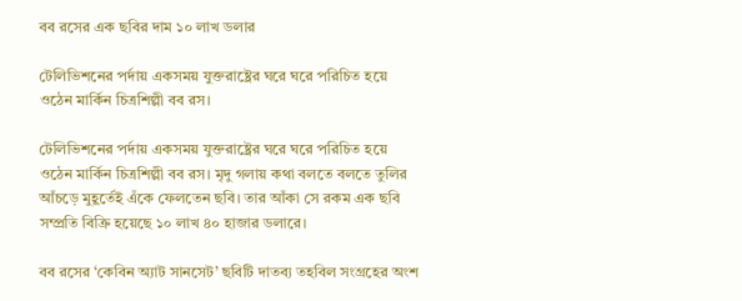বব রসের এক ছবির দাম ১০ লাখ ডলার

টেলিভিশনের পর্দায় একসময় যুক্তরাষ্ট্রের ঘরে ঘরে পরিচিত হয়ে ওঠেন মার্কিন চিত্রশিল্পী বব রস।

টেলিভিশনের পর্দায় একসময় যুক্তরাষ্ট্রের ঘরে ঘরে পরিচিত হয়ে ওঠেন মার্কিন চিত্রশিল্পী বব রস। মৃদু গলায় কথা বলতে বলতে তুলির আঁচড়ে মুহূর্তেই এঁকে ফেলতেন ছবি। তার আঁকা সে রকম এক ছবি সম্প্রতি বিক্রি হয়েছে ১০ লাখ ৪০ হাজার ডলারে।

বব রসের ‘কেবিন অ্যাট সানসেট’ ছবিটি দাতব্য তহবিল সংগ্রহের অংশ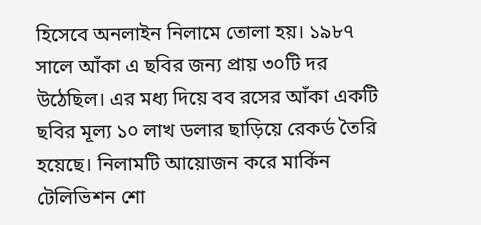হিসেবে অনলাইন নিলামে তোলা হয়। ১৯৮৭ সালে আঁকা এ ছবির জন্য প্রায় ৩০টি দর উঠেছিল। এর মধ্য দিয়ে বব রসের আঁকা একটি ছবির মূল্য ১০ লাখ ডলার ছাড়িয়ে রেকর্ড তৈরি হয়েছে। নিলামটি আয়োজন করে মার্কিন টেলিভিশন শো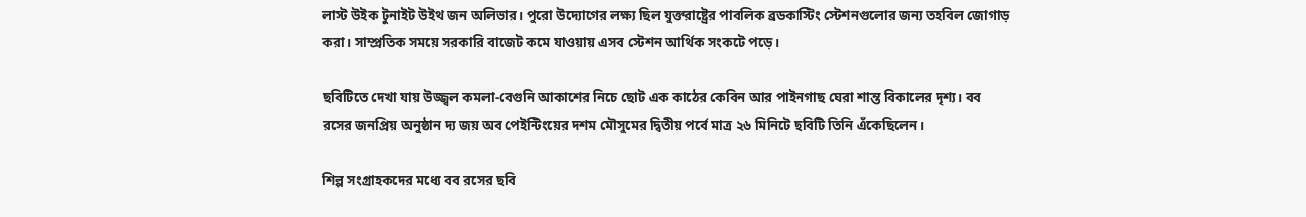লাস্ট উইক টুনাইট উইথ জন অলিভার। পুরো উদ্যোগের লক্ষ্য ছিল যুক্তরাষ্ট্রের পাবলিক ব্রডকাস্টিং স্টেশনগুলোর জন্য তহবিল জোগাড় করা। সাম্প্রতিক সময়ে সরকারি বাজেট কমে যাওয়ায় এসব স্টেশন আর্থিক সংকটে পড়ে।

ছবিটিতে দেখা যায় উজ্জ্বল কমলা-বেগুনি আকাশের নিচে ছোট এক কাঠের কেবিন আর পাইনগাছ ঘেরা শান্ত বিকালের দৃশ্য। বব রসের জনপ্রিয় অনুষ্ঠান দ্য জয় অব পেইন্টিংয়ের দশম মৌসুমের দ্বিতীয় পর্বে মাত্র ২৬ মিনিটে ছবিটি তিনি এঁকেছিলেন।

শিল্প সংগ্রাহকদের মধ্যে বব রসের ছবি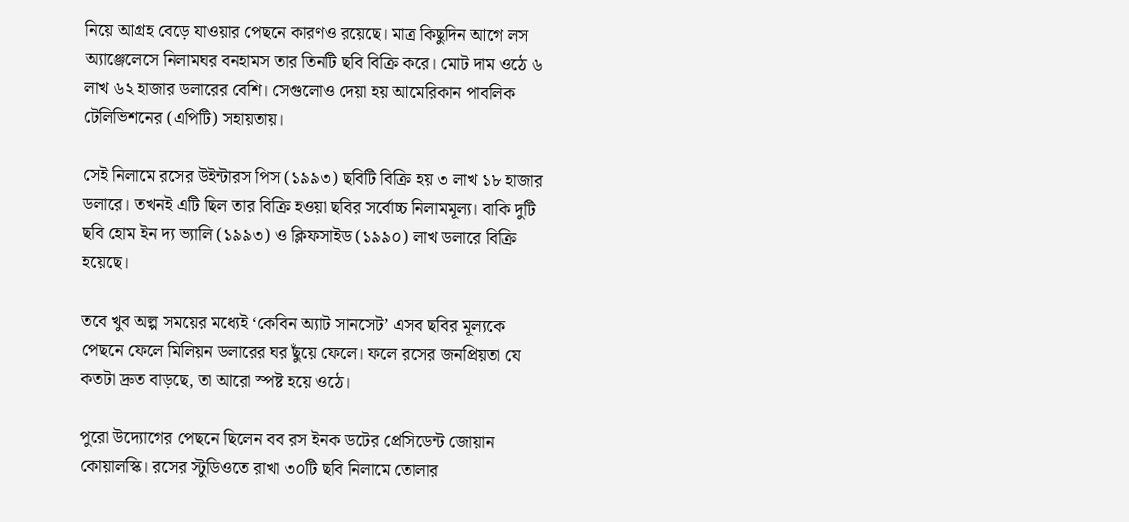নিয়ে আগ্রহ বেড়ে যাওয়ার পেছনে কারণও রয়েছে। মাত্র কিছুদিন আগে লস অ্যাঞ্জেলেসে নিলামঘর বনহামস তার তিনটি ছবি বিক্রি করে। মোট দাম ওঠে ৬ লাখ ৬২ হাজার ডলারের বেশি। সেগুলোও দেয়া হয় আমেরিকান পাবলিক টেলিভিশনের (এপিটি) সহায়তায়।

সেই নিলামে রসের উইন্টারস পিস (১৯৯৩) ছবিটি বিক্রি হয় ৩ লাখ ১৮ হাজার ডলারে। তখনই এটি ছিল তার বিক্রি হওয়া ছবির সর্বোচ্চ নিলামমূল্য। বাকি দুটি ছবি হোম ইন দ্য ভ্যালি (১৯৯৩) ও ক্লিফসাইড (১৯৯০) লাখ ডলারে বিক্রি হয়েছে।

তবে খুব অল্প সময়ের মধ্যেই ‘কেবিন অ্যাট সানসেট’ এসব ছবির মূল্যকে পেছনে ফেলে মিলিয়ন ডলারের ঘর ছুঁয়ে ফেলে। ফলে রসের জনপ্রিয়তা যে কতটা দ্রুত বাড়ছে, তা আরো স্পষ্ট হয়ে ওঠে।

পুরো উদ্যোগের পেছনে ছিলেন বব রস ইনক ডটের প্রেসিডেন্ট জোয়ান কোয়ালস্কি। রসের স্টুডিওতে রাখা ৩০টি ছবি নিলামে তোলার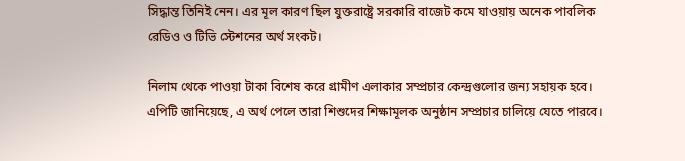সিদ্ধান্ত তিনিই নেন। এর মূল কারণ ছিল যুক্তরাষ্ট্রে সরকারি বাজেট কমে যাওয়ায় অনেক পাবলিক রেডিও ও টিভি স্টেশনের অর্থ সংকট।

নিলাম থেকে পাওয়া টাকা বিশেষ করে গ্রামীণ এলাকার সম্প্রচার কেন্দ্রগুলোর জন্য সহায়ক হবে। এপিটি জানিয়েছে, এ অর্থ পেলে তারা শিশুদের শিক্ষামূলক অনুষ্ঠান সম্প্রচার চালিয়ে যেতে পারবে।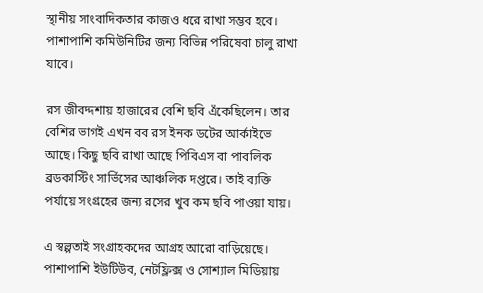স্থানীয় সাংবাদিকতার কাজও ধরে রাখা সম্ভব হবে। পাশাপাশি কমিউনিটির জন্য বিভিন্ন পরিষেবা চালু রাখা যাবে।

রস জীবদ্দশায় হাজারের বেশি ছবি এঁকেছিলেন। তার বেশির ভাগই এখন বব রস ইনক ডটের আর্কাইভে আছে। কিছু ছবি রাখা আছে পিবিএস বা পাবলিক ব্রডকাস্টিং সার্ভিসের আঞ্চলিক দপ্তরে। তাই ব্যক্তি পর্যায়ে সংগ্রহের জন্য রসের খুব কম ছবি পাওয়া যায়।

এ স্বল্পতাই সংগ্রাহকদের আগ্রহ আরো বাড়িয়েছে। পাশাপাশি ইউটিউব, নেটফ্লিক্স ও সোশ্যাল মিডিয়ায়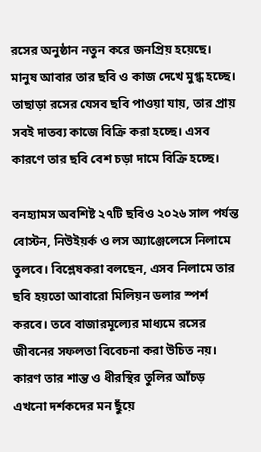রসের অনুষ্ঠান নতুন করে জনপ্রিয় হয়েছে। মানুষ আবার তার ছবি ও কাজ দেখে মুগ্ধ হচ্ছে। তাছাড়া রসের যেসব ছবি পাওয়া যায়, তার প্রায় সবই দাতব্য কাজে বিক্রি করা হচ্ছে। এসব কারণে তার ছবি বেশ চড়া দামে বিক্রি হচ্ছে।

বনহ্যামস অবশিষ্ট ২৭টি ছবিও ২০২৬ সাল পর্যন্ত বোস্টন, নিউইয়র্ক ও লস অ্যাঞ্জেলেসে নিলামে তুলবে। বিশ্লেষকরা বলছেন, এসব নিলামে তার ছবি হয়তো আবারো মিলিয়ন ডলার স্পর্শ করবে। তবে বাজারমূল্যের মাধ্যমে রসের জীবনের সফলতা বিবেচনা করা উচিত নয়। কারণ তার শান্ত ও ধীরস্থির তুলির আঁচড় এখনো দর্শকদের মন ছুঁয়ে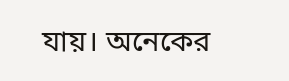যায়। অনেকের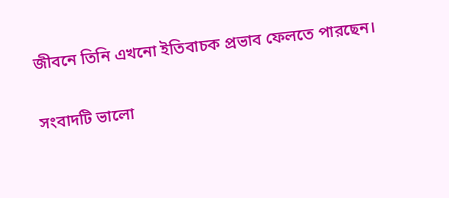জীবনে তিনি এখনো ইতিবাচক প্রভাব ফেলতে পারছেন।

সংবাদটি ভালো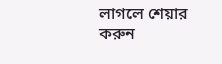লাগলে শেয়ার করুন